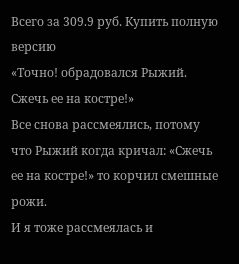Всего за 309.9 руб. Купить полную версию
«Точно! обрадовался Рыжий. Сжечь ее на костре!»
Все снова рассмеялись, потому что Рыжий когда кричал: «Сжечь ее на костре!» то корчил смешные рожи.
И я тоже рассмеялась и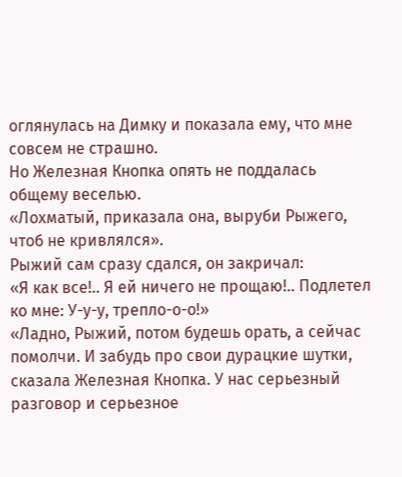оглянулась на Димку и показала ему, что мне совсем не страшно.
Но Железная Кнопка опять не поддалась общему веселью.
«Лохматый, приказала она, выруби Рыжего, чтоб не кривлялся».
Рыжий сам сразу сдался, он закричал:
«Я как все!.. Я ей ничего не прощаю!.. Подлетел ко мне: У-у-у, трепло-о-о!»
«Ладно, Рыжий, потом будешь орать, а сейчас помолчи. И забудь про свои дурацкие шутки, сказала Железная Кнопка. У нас серьезный разговор и серьезное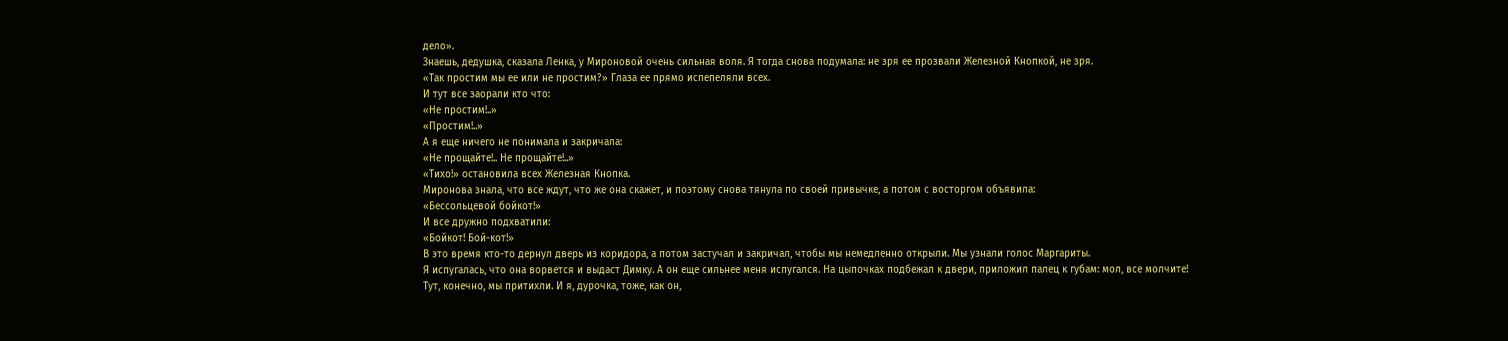дело».
Знаешь, дедушка, сказала Ленка, у Мироновой очень сильная воля. Я тогда снова подумала: не зря ее прозвали Железной Кнопкой, не зря.
«Так простим мы ее или не простим?» Глаза ее прямо испепеляли всех.
И тут все заорали кто что:
«Не простим!..»
«Простим!..»
А я еще ничего не понимала и закричала:
«Не прощайте!.. Не прощайте!..»
«Тихо!» остановила всех Железная Кнопка.
Миронова знала, что все ждут, что же она скажет, и поэтому снова тянула по своей привычке, а потом с восторгом объявила:
«Бессольцевой бойкот!»
И все дружно подхватили:
«Бойкот! Бой-кот!»
В это время кто-то дернул дверь из коридора, а потом застучал и закричал, чтобы мы немедленно открыли. Мы узнали голос Маргариты.
Я испугалась, что она ворвется и выдаст Димку. А он еще сильнее меня испугался. На цыпочках подбежал к двери, приложил палец к губам: мол, все молчите!
Тут, конечно, мы притихли. И я, дурочка, тоже, как он,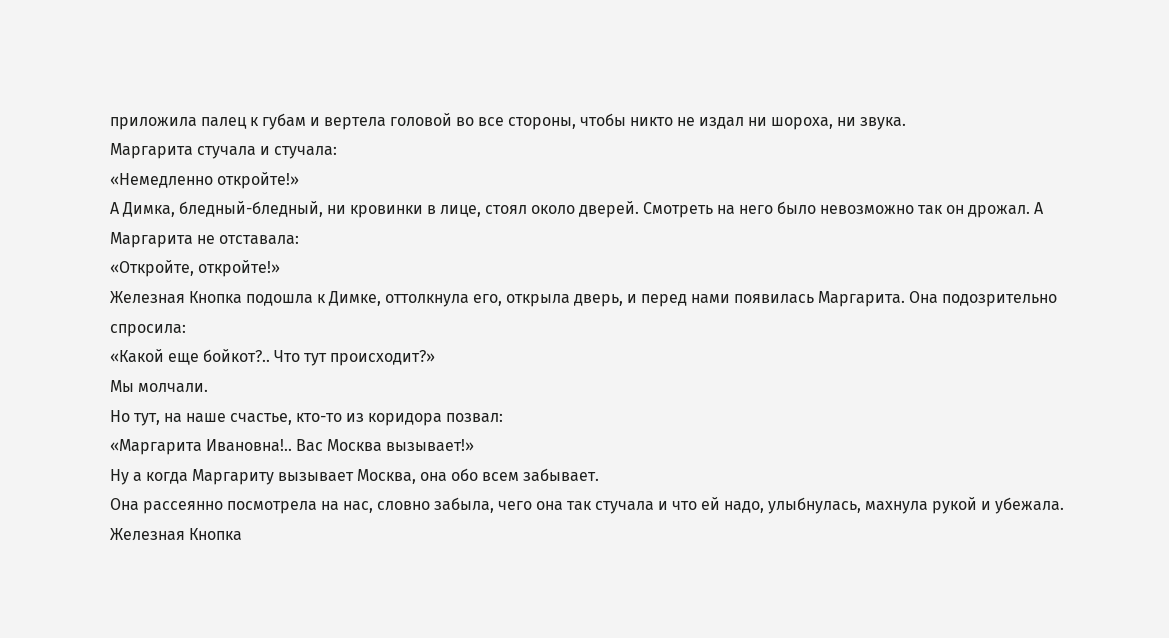приложила палец к губам и вертела головой во все стороны, чтобы никто не издал ни шороха, ни звука.
Маргарита стучала и стучала:
«Немедленно откройте!»
А Димка, бледный-бледный, ни кровинки в лице, стоял около дверей. Смотреть на него было невозможно так он дрожал. А Маргарита не отставала:
«Откройте, откройте!»
Железная Кнопка подошла к Димке, оттолкнула его, открыла дверь, и перед нами появилась Маргарита. Она подозрительно спросила:
«Какой еще бойкот?.. Что тут происходит?»
Мы молчали.
Но тут, на наше счастье, кто-то из коридора позвал:
«Маргарита Ивановна!.. Вас Москва вызывает!»
Ну а когда Маргариту вызывает Москва, она обо всем забывает.
Она рассеянно посмотрела на нас, словно забыла, чего она так стучала и что ей надо, улыбнулась, махнула рукой и убежала.
Железная Кнопка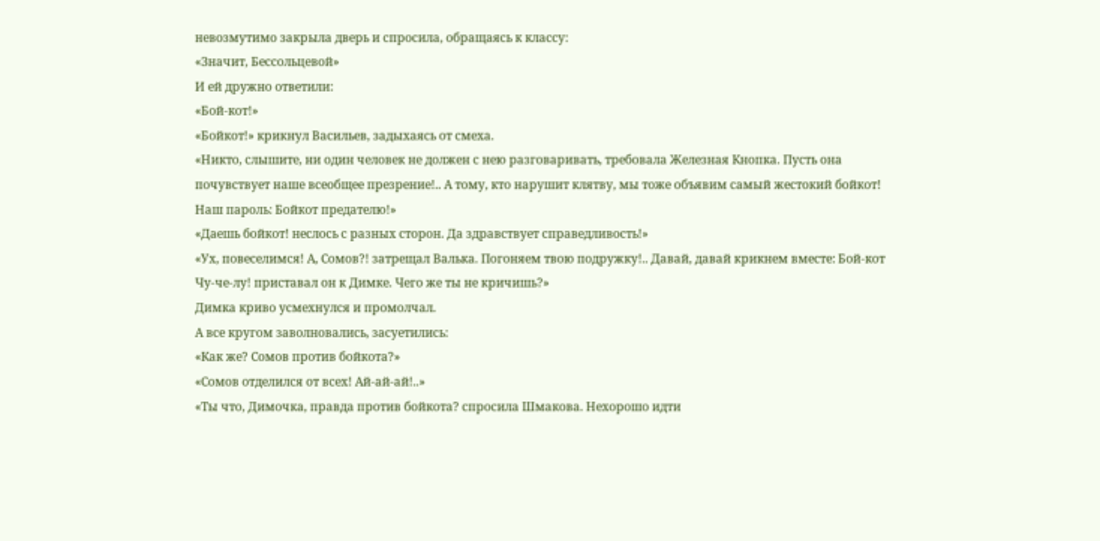невозмутимо закрыла дверь и спросила, обращаясь к классу:
«Значит, Бессольцевой»
И ей дружно ответили:
«Бой-кот!»
«Бойкот!» крикнул Васильев, задыхаясь от смеха.
«Никто, слышите, ни один человек не должен с нею разговаривать, требовала Железная Кнопка. Пусть она почувствует наше всеобщее презрение!.. А тому, кто нарушит клятву, мы тоже объявим самый жестокий бойкот! Наш пароль: Бойкот предателю!»
«Даешь бойкот! неслось с разных сторон. Да здравствует справедливость!»
«Ух, повеселимся! А, Сомов?! затрещал Валька. Погоняем твою подружку!.. Давай, давай крикнем вместе: Бой-кот Чу-че-лу! приставал он к Димке. Чего же ты не кричишь?»
Димка криво усмехнулся и промолчал.
А все кругом заволновались, засуетились:
«Как же? Сомов против бойкота?»
«Сомов отделился от всех! Ай-ай-ай!..»
«Ты что, Димочка, правда против бойкота? спросила Шмакова. Нехорошо идти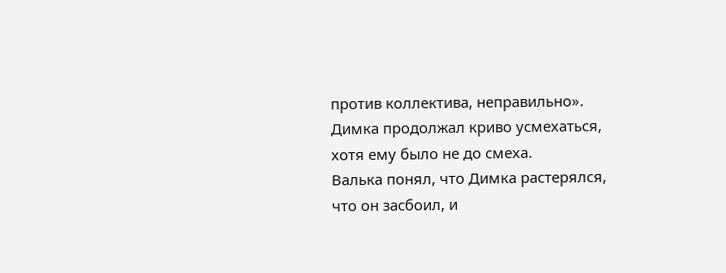против коллектива, неправильно».
Димка продолжал криво усмехаться, хотя ему было не до смеха.
Валька понял, что Димка растерялся, что он засбоил, и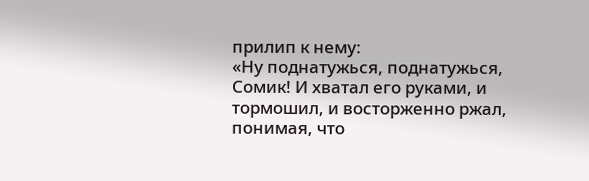прилип к нему:
«Ну поднатужься, поднатужься, Сомик! И хватал его руками, и тормошил, и восторженно ржал, понимая, что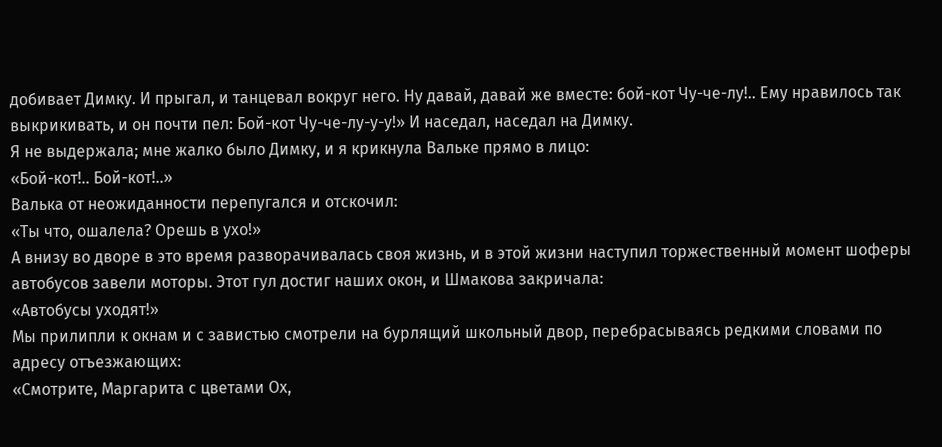добивает Димку. И прыгал, и танцевал вокруг него. Ну давай, давай же вместе: бой-кот Чу-че-лу!.. Ему нравилось так выкрикивать, и он почти пел: Бой-кот Чу-че-лу-у-у!» И наседал, наседал на Димку.
Я не выдержала; мне жалко было Димку, и я крикнула Вальке прямо в лицо:
«Бой-кот!.. Бой-кот!..»
Валька от неожиданности перепугался и отскочил:
«Ты что, ошалела? Орешь в ухо!»
А внизу во дворе в это время разворачивалась своя жизнь, и в этой жизни наступил торжественный момент шоферы автобусов завели моторы. Этот гул достиг наших окон, и Шмакова закричала:
«Автобусы уходят!»
Мы прилипли к окнам и с завистью смотрели на бурлящий школьный двор, перебрасываясь редкими словами по адресу отъезжающих:
«Смотрите, Маргарита с цветами Ох,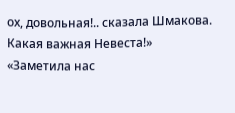ох, довольная!.. сказала Шмакова. Какая важная Невеста!»
«Заметила нас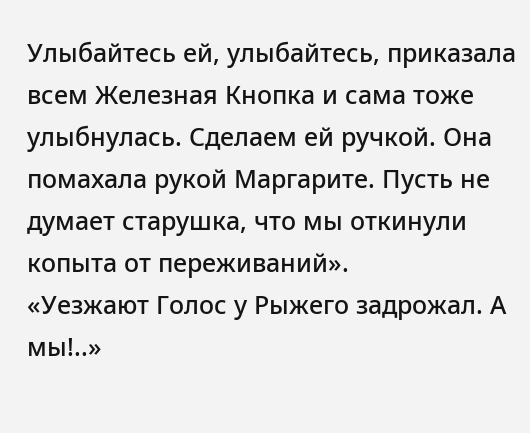Улыбайтесь ей, улыбайтесь, приказала всем Железная Кнопка и сама тоже улыбнулась. Сделаем ей ручкой. Она помахала рукой Маргарите. Пусть не думает старушка, что мы откинули копыта от переживаний».
«Уезжают Голос у Рыжего задрожал. А мы!..»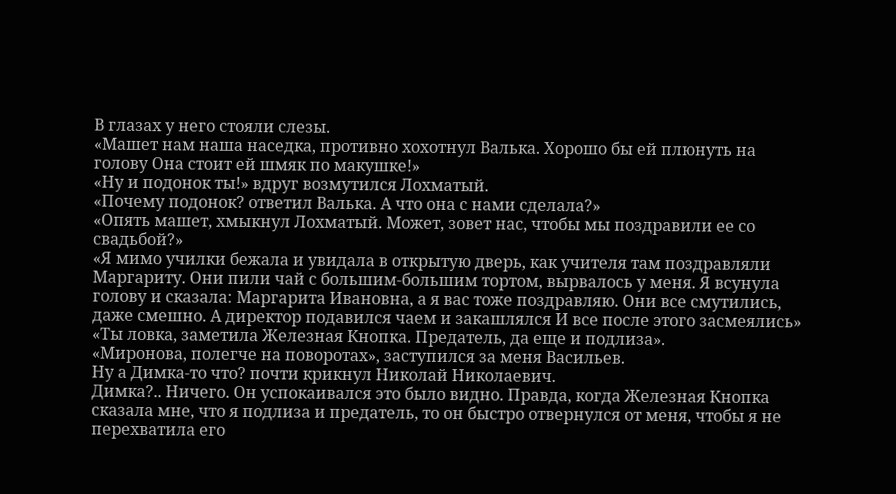В глазах у него стояли слезы.
«Машет нам наша наседка, противно хохотнул Валька. Хорошо бы ей плюнуть на голову Она стоит ей шмяк по макушке!»
«Ну и подонок ты!» вдруг возмутился Лохматый.
«Почему подонок? ответил Валька. А что она с нами сделала?»
«Опять машет, хмыкнул Лохматый. Может, зовет нас, чтобы мы поздравили ее со свадьбой?»
«Я мимо училки бежала и увидала в открытую дверь, как учителя там поздравляли Маргариту. Они пили чай с большим-большим тортом, вырвалось у меня. Я всунула голову и сказала: Маргарита Ивановна, а я вас тоже поздравляю. Они все смутились, даже смешно. А директор подавился чаем и закашлялся И все после этого засмеялись»
«Ты ловка, заметила Железная Кнопка. Предатель, да еще и подлиза».
«Миронова, полегче на поворотах», заступился за меня Васильев.
Ну а Димка-то что? почти крикнул Николай Николаевич.
Димка?.. Ничего. Он успокаивался это было видно. Правда, когда Железная Кнопка сказала мне, что я подлиза и предатель, то он быстро отвернулся от меня, чтобы я не перехватила его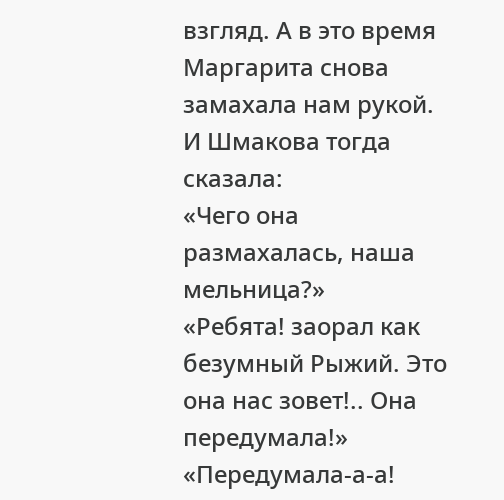взгляд. А в это время Маргарита снова замахала нам рукой. И Шмакова тогда сказала:
«Чего она размахалась, наша мельница?»
«Ребята! заорал как безумный Рыжий. Это она нас зовет!.. Она передумала!»
«Передумала-а-а!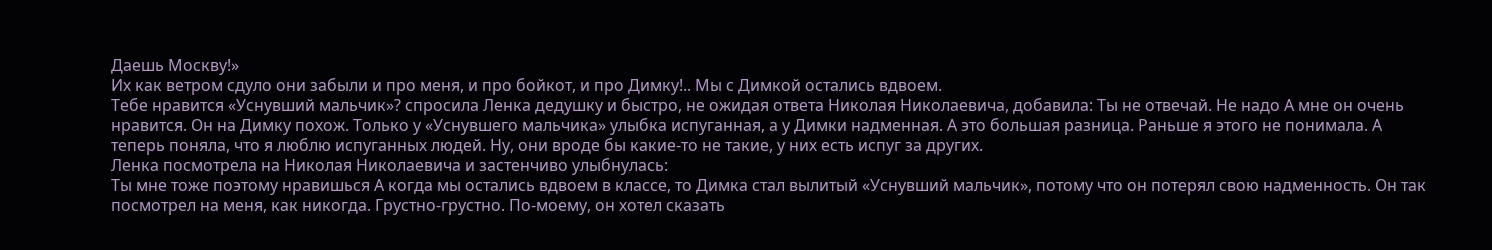Даешь Москву!»
Их как ветром сдуло они забыли и про меня, и про бойкот, и про Димку!.. Мы с Димкой остались вдвоем.
Тебе нравится «Уснувший мальчик»? спросила Ленка дедушку и быстро, не ожидая ответа Николая Николаевича, добавила: Ты не отвечай. Не надо А мне он очень нравится. Он на Димку похож. Только у «Уснувшего мальчика» улыбка испуганная, а у Димки надменная. А это большая разница. Раньше я этого не понимала. А теперь поняла, что я люблю испуганных людей. Ну, они вроде бы какие-то не такие, у них есть испуг за других.
Ленка посмотрела на Николая Николаевича и застенчиво улыбнулась:
Ты мне тоже поэтому нравишься А когда мы остались вдвоем в классе, то Димка стал вылитый «Уснувший мальчик», потому что он потерял свою надменность. Он так посмотрел на меня, как никогда. Грустно-грустно. По-моему, он хотел сказать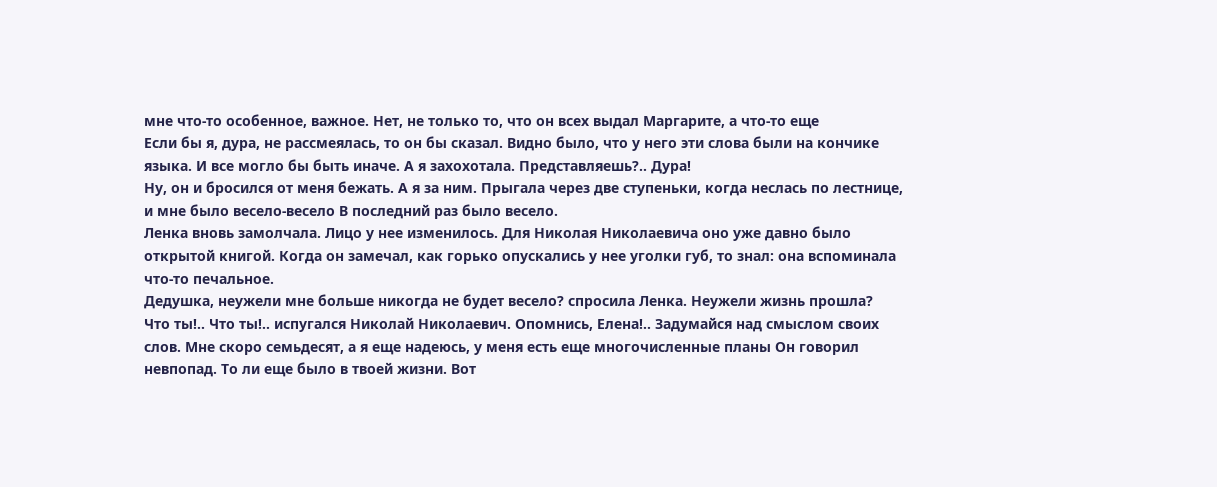мне что-то особенное, важное. Нет, не только то, что он всех выдал Маргарите, а что-то еще
Если бы я, дура, не рассмеялась, то он бы сказал. Видно было, что у него эти слова были на кончике языка. И все могло бы быть иначе. А я захохотала. Представляешь?.. Дура!
Ну, он и бросился от меня бежать. А я за ним. Прыгала через две ступеньки, когда неслась по лестнице, и мне было весело-весело В последний раз было весело.
Ленка вновь замолчала. Лицо у нее изменилось. Для Николая Николаевича оно уже давно было открытой книгой. Когда он замечал, как горько опускались у нее уголки губ, то знал: она вспоминала что-то печальное.
Дедушка, неужели мне больше никогда не будет весело? спросила Ленка. Неужели жизнь прошла?
Что ты!.. Что ты!.. испугался Николай Николаевич. Опомнись, Елена!.. Задумайся над смыслом своих слов. Мне скоро семьдесят, а я еще надеюсь, у меня есть еще многочисленные планы Он говорил невпопад. То ли еще было в твоей жизни. Вот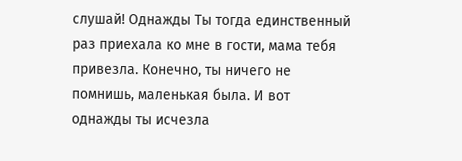слушай! Однажды Ты тогда единственный раз приехала ко мне в гости, мама тебя привезла. Конечно, ты ничего не помнишь, маленькая была. И вот однажды ты исчезла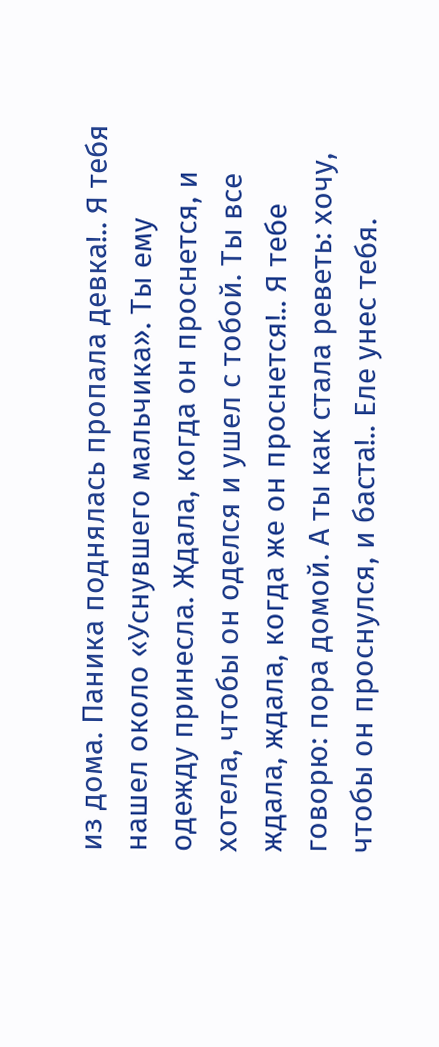из дома. Паника поднялась пропала девка!.. Я тебя нашел около «Уснувшего мальчика». Ты ему одежду принесла. Ждала, когда он проснется, и хотела, чтобы он оделся и ушел с тобой. Ты все ждала, ждала, когда же он проснется!.. Я тебе говорю: пора домой. А ты как стала реветь: хочу, чтобы он проснулся, и баста!.. Еле унес тебя.